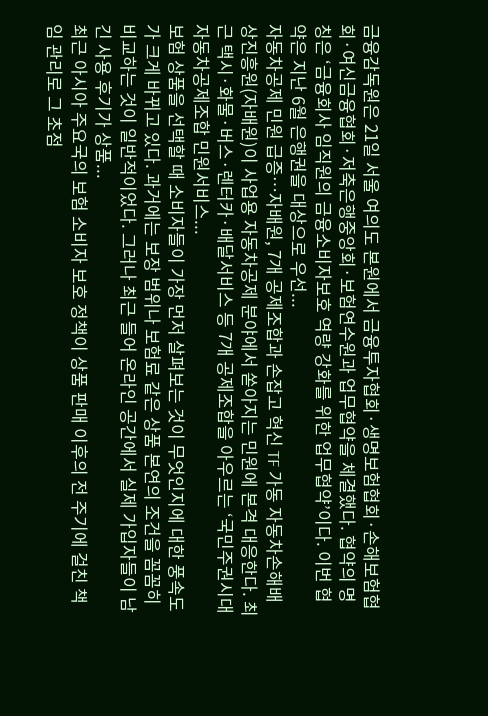금융감독원은 21일 서울 여의도 본원에서 금융투자협회·생명보험협회·손해보험협회·여신금융협회·저축은행중앙회·보험연수원과 업무협약을 체결했다. 협약의 명칭은 ‘금융회사 임직원의 금융소비자보호 역량 강화를 위한 업무협약’이다. 이번 협약은 지난 6월 은행권을 대상으로 우선...
자동차공제 민원 급증…자배원, 7개 공제조합과 손잡고 혁신 TF 가동 자동차손해배상진흥원(자배원)이 사업용 자동차공제 분야에서 쏟아지는 민원에 본격 대응한다. 최근 택시·화물·버스·렌터카·배달서비스 등 7개 공제조합을 아우르는 ‘국민주권시대 자동차공제조합 민원서비스...
보험 상품을 선택할 때 소비자들이 가장 먼저 살펴보는 것이 무엇인지에 대한 풍속도가 크게 바뀌고 있다. 과거에는 보장 범위나 보험료 같은 상품 본연의 조건을 꼼꼼히 비교하는 것이 일반적이었다. 그러나 최근 들어 온라인 공간에서 실제 가입자들이 남긴 사용 후기가 상품...
최근 아시아 주요국의 보험 소비자 보호 정책이 상품 판매 이후의 전 주기에 걸친 책임 관리로 그 초점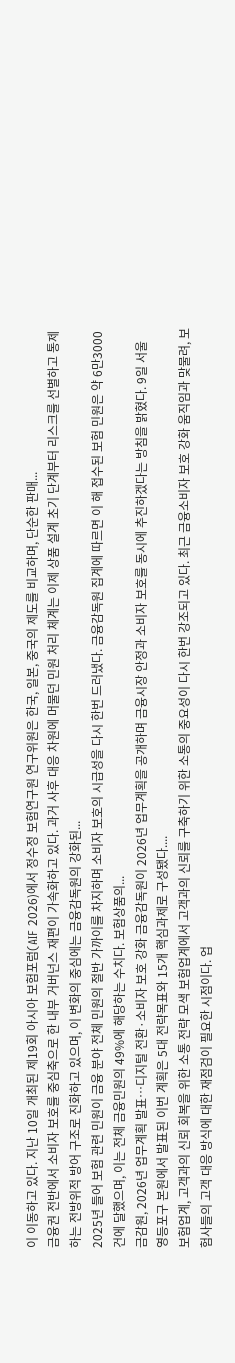이 이동하고 있다. 지난 10일 개최된 제19회 아시아 보험포럼(AIF 2026)에서 정수정 보험연구원 연구위원은 한국, 일본, 중국의 제도를 비교하며, 단순한 판매...
금융권 전반에서 소비자 보호를 중심축으로 한 내부 거버넌스 재편이 가속화하고 있다. 과거 사후 대응 차원에 머물던 민원 처리 체계는 이제 상품 설계 초기 단계부터 리스크를 선별하고 통제하는 전방위적 방어 구조로 진화하고 있으며, 이 변화의 중심에는 금융감독원의 강화된...
2025년 들어 보험 관련 민원이 금융 분야 전체 민원의 절반 가까이를 차지하며 소비자 보호의 시급성을 다시 한번 드러냈다. 금융감독원 집계에 따르면 이 해 접수된 보험 민원은 약 6만3000건에 달했으며, 이는 전체 금융민원의 49%에 해당하는 수치다. 보험상품의...
금감원, 2026년 업무계획 발표…디지털 전환·소비자 보호 강화 금융감독원이 2026년 업무계획을 공개하며 금융시장 안정과 소비자 보호를 동시에 추진하겠다는 방침을 밝혔다. 9일 서울 영등포구 본원에서 발표된 이번 계획은 5대 전략목표와 15개 핵심과제로 구성됐다....
보험업계, 고객과의 신뢰 회복을 위한 소통 전략 모색 보험업계에서 고객과의 신뢰를 구축하기 위한 소통의 중요성이 다시 한번 강조되고 있다. 최근 금융소비자 보호 강화 움직임과 맞물려, 보험사들의 고객 대응 방식에 대한 재점검이 필요한 시점이다. 업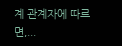계 관계자에 따르면,...